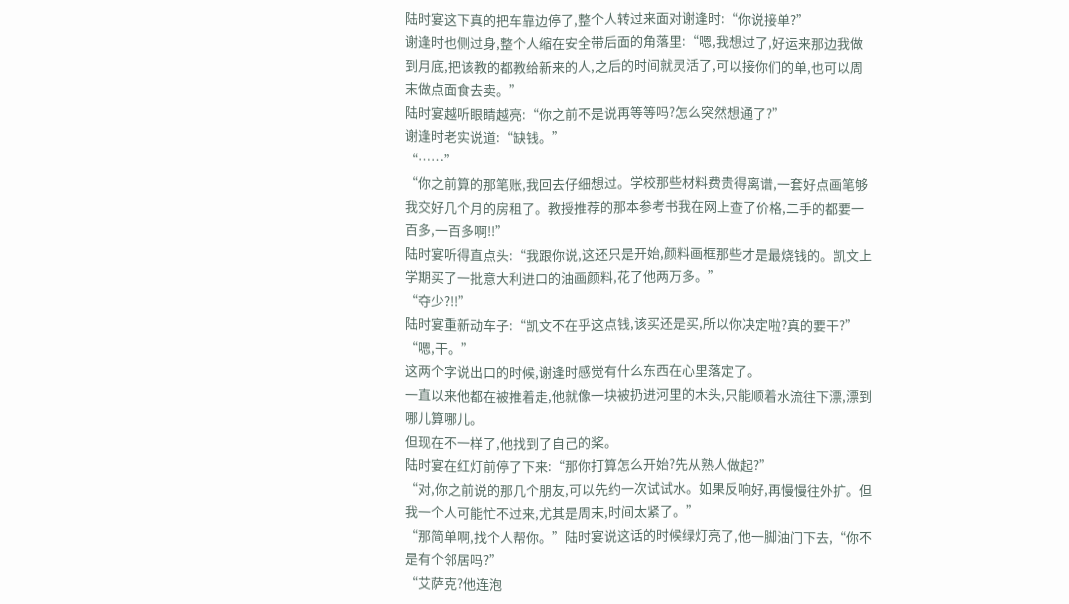陆时宴这下真的把车靠边停了,整个人转过来面对谢逢时:“你说接单?”
谢逢时也侧过身,整个人缩在安全带后面的角落里:“嗯,我想过了,好运来那边我做到月底,把该教的都教给新来的人,之后的时间就灵活了,可以接你们的单,也可以周末做点面食去卖。”
陆时宴越听眼睛越亮:“你之前不是说再等等吗?怎么突然想通了?”
谢逢时老实说道:“缺钱。”
“……”
“你之前算的那笔账,我回去仔细想过。学校那些材料费贵得离谱,一套好点画笔够我交好几个月的房租了。教授推荐的那本参考书我在网上查了价格,二手的都要一百多,一百多啊!!”
陆时宴听得直点头:“我跟你说,这还只是开始,颜料画框那些才是最烧钱的。凯文上学期买了一批意大利进口的油画颜料,花了他两万多。”
“夺少?!!”
陆时宴重新动车子:“凯文不在乎这点钱,该买还是买,所以你决定啦?真的要干?”
“嗯,干。”
这两个字说出口的时候,谢逢时感觉有什么东西在心里落定了。
一直以来他都在被推着走,他就像一块被扔进河里的木头,只能顺着水流往下漂,漂到哪儿算哪儿。
但现在不一样了,他找到了自己的桨。
陆时宴在红灯前停了下来:“那你打算怎么开始?先从熟人做起?”
“对,你之前说的那几个朋友,可以先约一次试试水。如果反响好,再慢慢往外扩。但我一个人可能忙不过来,尤其是周末,时间太紧了。”
“那简单啊,找个人帮你。”陆时宴说这话的时候绿灯亮了,他一脚油门下去,“你不是有个邻居吗?”
“艾萨克?他连泡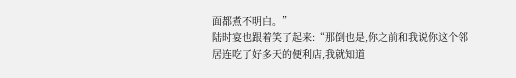面都煮不明白。”
陆时宴也跟着笑了起来:“那倒也是,你之前和我说你这个邻居连吃了好多天的便利店,我就知道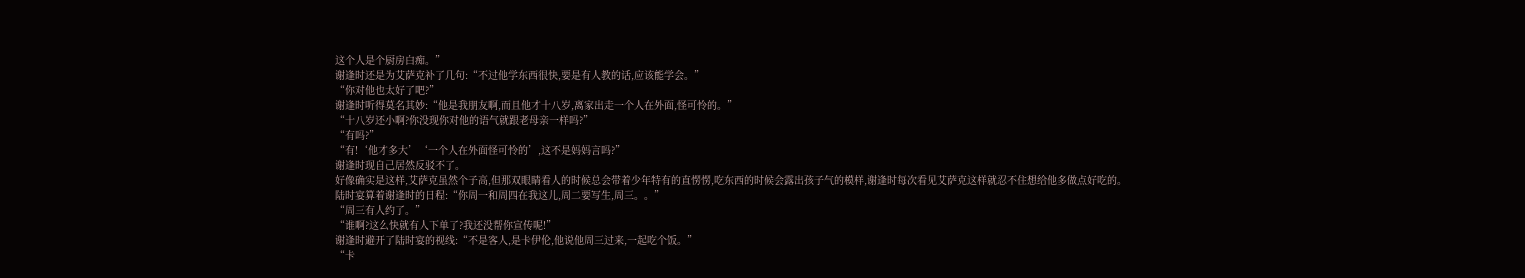这个人是个厨房白痴。”
谢逢时还是为艾萨克补了几句:“不过他学东西很快,要是有人教的话,应该能学会。”
“你对他也太好了吧?”
谢逢时听得莫名其妙:“他是我朋友啊,而且他才十八岁,离家出走一个人在外面,怪可怜的。”
“十八岁还小啊?你没现你对他的语气就跟老母亲一样吗?”
“有吗?”
“有!‘他才多大’‘一个人在外面怪可怜的’,这不是妈妈言吗?”
谢逢时现自己居然反驳不了。
好像确实是这样,艾萨克虽然个子高,但那双眼睛看人的时候总会带着少年特有的直愣愣,吃东西的时候会露出孩子气的模样,谢逢时每次看见艾萨克这样就忍不住想给他多做点好吃的。
陆时宴算着谢逢时的日程:“你周一和周四在我这儿,周二要写生,周三。。”
“周三有人约了。”
“谁啊?这么快就有人下单了?我还没帮你宣传呢!”
谢逢时避开了陆时宴的视线:“不是客人,是卡伊伦,他说他周三过来,一起吃个饭。”
“卡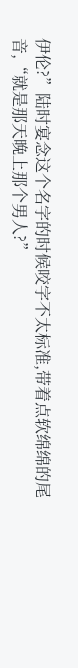伊伦?”陆时宴念这个名字的时候咬字不太标准,带着点软绵绵的尾音,“就是那天晚上那个男人?”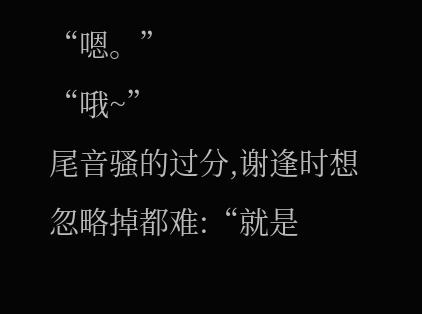“嗯。”
“哦~”
尾音骚的过分,谢逢时想忽略掉都难:“就是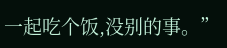一起吃个饭,没别的事。”